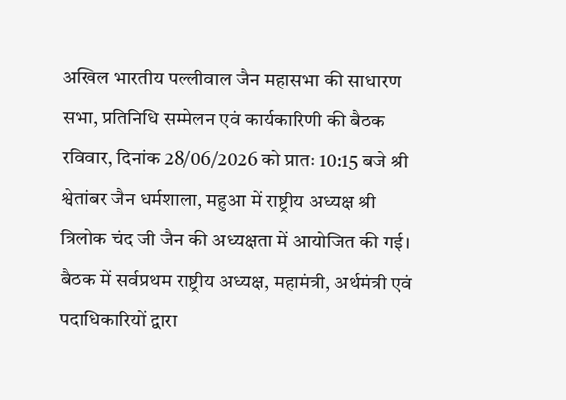अखिल भारतीय पल्लीवाल जैन महासभा की साधारण सभा, प्रतिनिधि सम्मेलन एवं कार्यकारिणी की बैठक रविवार, दिनांक 28/06/2026 को प्रातः 10:15 बजे श्री श्वेतांबर जैन धर्मशाला, महुआ में राष्ट्रीय अध्यक्ष श्री त्रिलोक चंद जी जैन की अध्यक्षता में आयोजित की गई।
बैठक में सर्वप्रथम राष्ट्रीय अध्यक्ष, महामंत्री, अर्थमंत्री एवं पदाधिकारियों द्वारा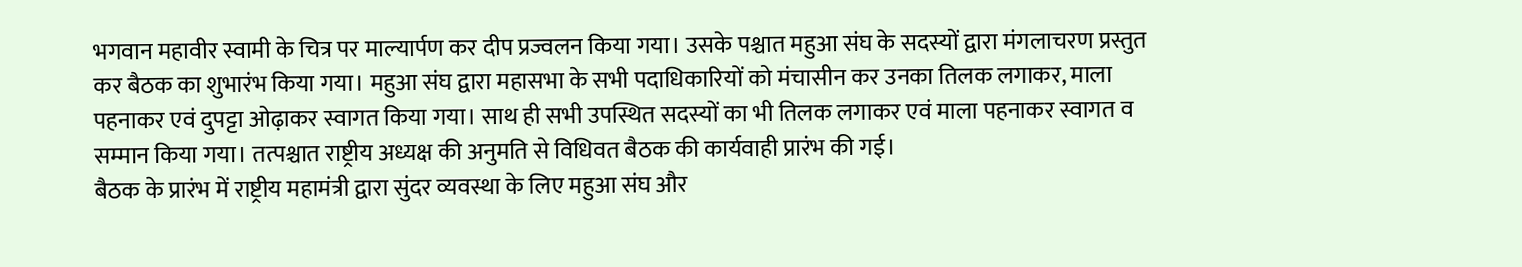भगवान महावीर स्वामी के चित्र पर माल्यार्पण कर दीप प्रज्वलन किया गया। उसके पश्चात महुआ संघ के सदस्यों द्वारा मंगलाचरण प्रस्तुत कर बैठक का शुभारंभ किया गया। महुआ संघ द्वारा महासभा के सभी पदाधिकारियों को मंचासीन कर उनका तिलक लगाकर, माला पहनाकर एवं दुपट्टा ओढ़ाकर स्वागत किया गया। साथ ही सभी उपस्थित सदस्यों का भी तिलक लगाकर एवं माला पहनाकर स्वागत व सम्मान किया गया। तत्पश्चात राष्ट्रीय अध्यक्ष की अनुमति से विधिवत बैठक की कार्यवाही प्रारंभ की गई।
बैठक के प्रारंभ में राष्ट्रीय महामंत्री द्वारा सुंदर व्यवस्था के लिए महुआ संघ और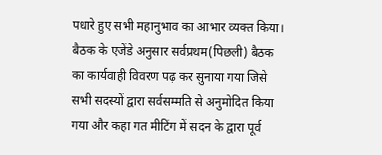पधारे हुए सभी महानुभाव का आभार व्यक्त किया। बैठक के एजेंडे अनुसार सर्वप्रथम(पिछली) बैठक का कार्यवाही विवरण पढ़ कर सुनाया गया जिसे सभी सदस्यों द्वारा सर्वसम्मति से अनुमोदित किया गया और कहा गत मीटिंग में सदन के द्वारा पूर्व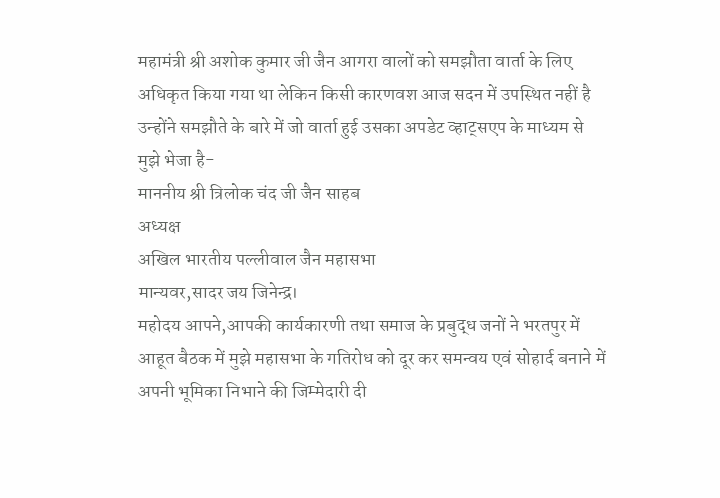महामंत्री श्री अशोक कुमार जी जैन आगरा वालों को समझौता वार्ता के लिए अधिकृत किया गया था लेकिन किसी कारणवश आज सदन में उपस्थित नहीं है उन्होंने समझौते के बारे में जो वार्ता हुई उसका अपडेट व्हाट्सएप के माध्यम से मुझे भेजा है-
माननीय श्री त्रिलोक चंद जी जैन साहब
अध्यक्ष
अखिल भारतीय पल्लीवाल जैन महासभा
मान्यवर,सादर जय जिनेन्द्र।
महोदय आपने,आपकी कार्यकारणी तथा समाज के प्रबुद्ध जनों ने भरतपुर में आहूत बैठक में मुझे महासभा के गतिरोध को दूर कर समन्वय एवं सोहार्द बनाने में अपनी भूमिका निभाने की जिम्मेदारी दी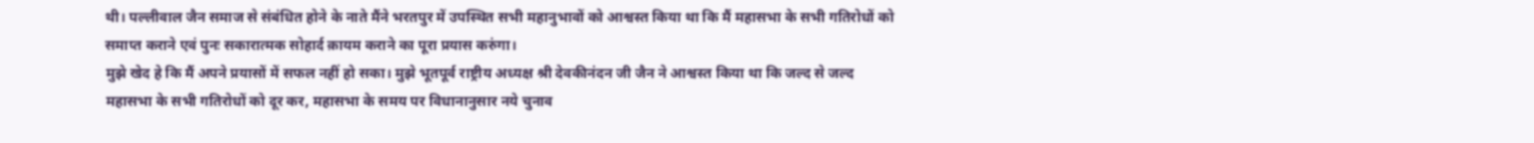थी। पल्लीवाल जैन समाज से संबंधित होने के नाते मैंने भरतपुर में उपस्थित सभी महानुभावों को आश्वस्त किया था कि मैं महासभा के सभी गतिरोधों को समाप्त कराने एवं पुनः सकारात्मक सोहार्द क़ायम कराने का पूरा प्रयास करुंगा।
मुझे खेद हे कि मैं अपने प्रयासों में सफल नहीं हो सका। मुझे भूतपूर्व राष्ट्रीय अध्यक्ष श्री देवकीनंदन जी जैन ने आश्वस्त किया था कि जल्द से जल्द महासभा के सभी गतिरोधों को दूर कर, महासभा के समय पर विधानानुसार नये चुनाव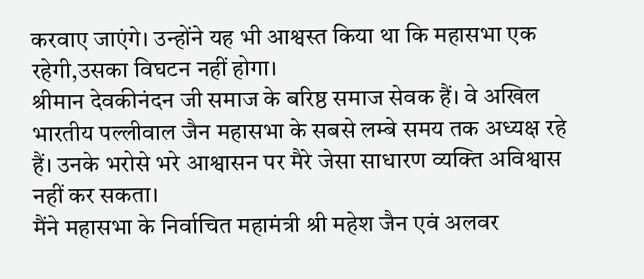करवाए जाएंगे। उन्होंने यह भी आश्वस्त किया था कि महासभा एक रहेगी,उसका विघटन नहीं होगा।
श्रीमान देवकीनंदन जी समाज के बरिष्ठ समाज सेवक हैं। वे अखिल भारतीय पल्लीवाल जैन महासभा के सबसे लम्बे समय तक अध्यक्ष रहे हैं। उनके भरोसे भरे आश्वासन पर मैरे जेसा साधारण व्यक्ति अविश्वास नहीं कर सकता।
मैंने महासभा के निर्वाचित महामंत्री श्री महेश जैन एवं अलवर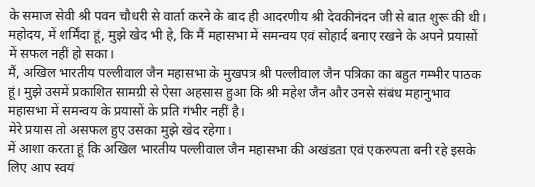के समाज सेवी श्री पवन चौधरी से वार्ता करने के बाद ही आदरणीय श्री देवकीनंदन जी से बात शुरू की थी।
महोदय, में शर्मिंदा हूं, मुझे खेद भी हे, कि मैं महासभा में समन्वय एवं सोहार्द बनाए रखने के अपने प्रयासों में सफल नहीं हो सका।
मैं, अखिल भारतीय पल्लीवाल जैन महासभा के मुखपत्र श्री पल्लीवाल जैन पत्रिका का बहुत गम्भीर पाठक हूं। मुझे उसमें प्रकाशित सामग्री से ऐसा अहसास हुआ कि श्री महेश जैन और उनसे संबंध महानुभाव महासभा में समन्वय के प्रयासों के प्रति गंभीर नहीं है।
मेरे प्रयास तो असफल हुए उसका मुझे खेद रहेगा।
में आशा करता हूं कि अखिल भारतीय पल्लीवाल जैन महासभा की अखंडता एवं एकरुपता बनी रहे इसके लिए आप स्वयं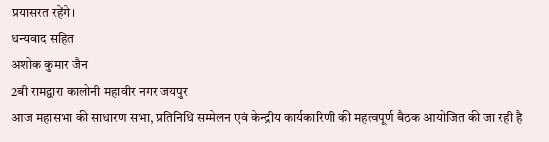प्रयासरत रहेंगे।
धन्यवाद सहित
अशोक कुमार जैन
2बी रामद्वारा कालोनी महावीर नगर जयपुर
आज महासभा की साधारण सभा, प्रतिनिधि सम्मेलन एवं केन्द्रीय कार्यकारिणी की महत्वपूर्ण बैठक आयोजित की जा रही है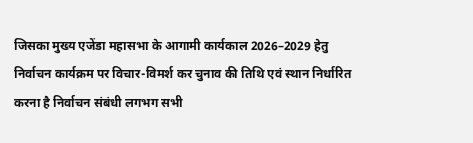जिसका मुख्य एजेंडा महासभा के आगामी कार्यकाल 2026–2029 हेतु निर्वाचन कार्यक्रम पर विचार-विमर्श कर चुनाव की तिथि एवं स्थान निर्धारित करना है निर्वाचन संबंधी लगभग सभी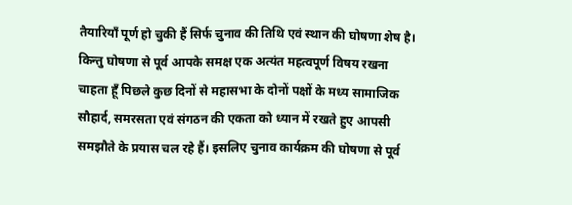तैयारियाँ पूर्ण हो चुकी हैं सिर्फ चुनाव की तिथि एवं स्थान की घोषणा शेष है। किन्तु घोषणा से पूर्व आपके समक्ष एक अत्यंत महत्वपूर्ण विषय रखना चाहता हूँ पिछले कुछ दिनों से महासभा के दोनों पक्षों के मध्य सामाजिक सौहार्द, समरसता एवं संगठन की एकता को ध्यान में रखते हुए आपसी समझौते के प्रयास चल रहे हैं। इसलिए चुनाव कार्यक्रम की घोषणा से पूर्व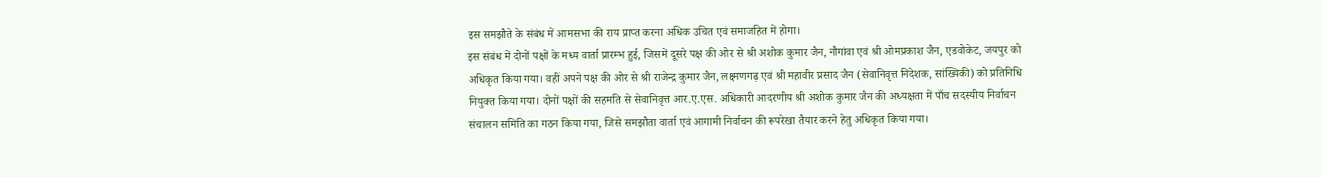इस समझौते के संबंध में आमसभा की राय प्राप्त करना अधिक उचित एवं समाजहित में होगा।
इस संबंध में दोनों पक्षों के मध्य वार्ता प्रारम्भ हुई, जिसमें दूसरे पक्ष की ओर से श्री अशोक कुमार जैन, नौगांवा एवं श्री ओमप्रकाश जैन, एडवोकेट, जयपुर को अधिकृत किया गया। वहीं अपने पक्ष की ओर से श्री राजेन्द्र कुमार जैन, लक्ष्मणगढ़ एवं श्री महावीर प्रसाद जैन (सेवानिवृत्त निदेशक, सांख्यिकी) को प्रतिनिधि नियुक्त किया गया। दोनों पक्षों की सहमति से सेवानिवृत्त आर.ए.एस. अधिकारी आदरणीय श्री अशोक कुमार जैन की अध्यक्षता में पाँच सदस्यीय निर्वाचन संचालन समिति का गठन किया गया, जिसे समझौता वार्ता एवं आगामी निर्वाचन की रूपरेखा तैयार करने हेतु अधिकृत किया गया।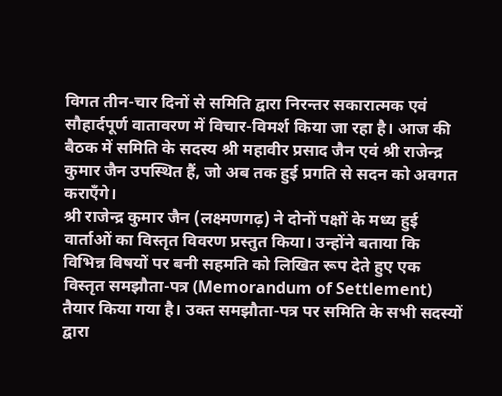विगत तीन-चार दिनों से समिति द्वारा निरन्तर सकारात्मक एवं सौहार्दपूर्ण वातावरण में विचार-विमर्श किया जा रहा है। आज की बैठक में समिति के सदस्य श्री महावीर प्रसाद जैन एवं श्री राजेन्द्र कुमार जैन उपस्थित हैं, जो अब तक हुई प्रगति से सदन को अवगत कराएँगे।
श्री राजेन्द्र कुमार जैन (लक्ष्मणगढ़) ने दोनों पक्षों के मध्य हुई वार्ताओं का विस्तृत विवरण प्रस्तुत किया। उन्होंने बताया कि विभिन्न विषयों पर बनी सहमति को लिखित रूप देते हुए एक विस्तृत समझौता-पत्र (Memorandum of Settlement) तैयार किया गया है। उक्त समझौता-पत्र पर समिति के सभी सदस्यों द्वारा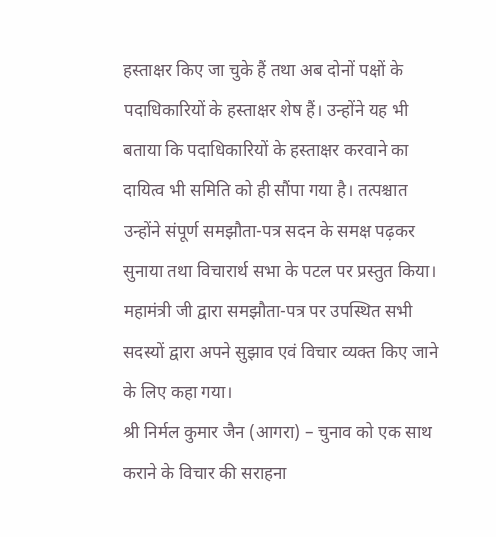हस्ताक्षर किए जा चुके हैं तथा अब दोनों पक्षों के पदाधिकारियों के हस्ताक्षर शेष हैं। उन्होंने यह भी बताया कि पदाधिकारियों के हस्ताक्षर करवाने का दायित्व भी समिति को ही सौंपा गया है। तत्पश्चात उन्होंने संपूर्ण समझौता-पत्र सदन के समक्ष पढ़कर सुनाया तथा विचारार्थ सभा के पटल पर प्रस्तुत किया।
महामंत्री जी द्वारा समझौता-पत्र पर उपस्थित सभी सदस्यों द्वारा अपने सुझाव एवं विचार व्यक्त किए जाने के लिए कहा गया।
श्री निर्मल कुमार जैन (आगरा) – चुनाव को एक साथ कराने के विचार की सराहना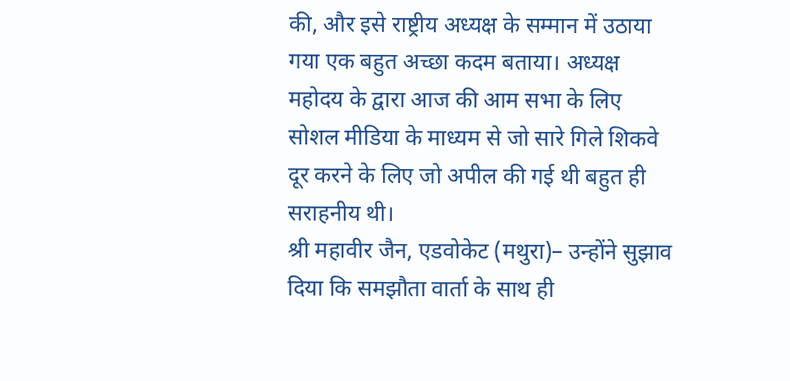की, और इसे राष्ट्रीय अध्यक्ष के सम्मान में उठाया गया एक बहुत अच्छा कदम बताया। अध्यक्ष महोदय के द्वारा आज की आम सभा के लिए सोशल मीडिया के माध्यम से जो सारे गिले शिकवे दूर करने के लिए जो अपील की गई थी बहुत ही सराहनीय थी।
श्री महावीर जैन, एडवोकेट (मथुरा)– उन्होंने सुझाव दिया कि समझौता वार्ता के साथ ही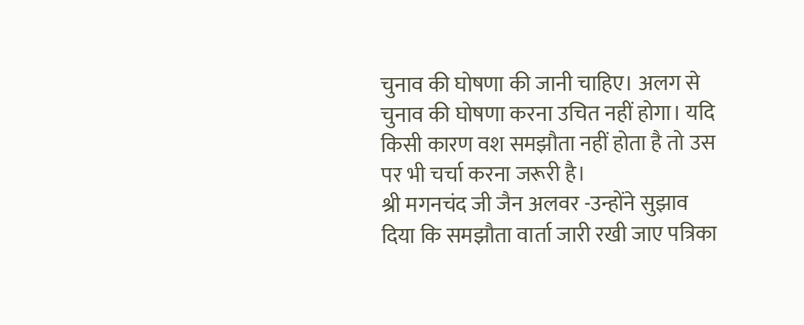चुनाव की घोषणा की जानी चाहिए। अलग से चुनाव की घोषणा करना उचित नहीं होगा। यदि किसी कारण वश समझौता नहीं होता है तो उस पर भी चर्चा करना जरूरी है।
श्री मगनचंद जी जैन अलवर -उन्होंने सुझाव दिया कि समझौता वार्ता जारी रखी जाए पत्रिका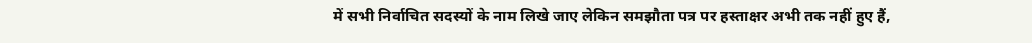में सभी निर्वाचित सदस्यों के नाम लिखे जाए लेकिन समझौता पत्र पर हस्ताक्षर अभी तक नहीं हुए हैं,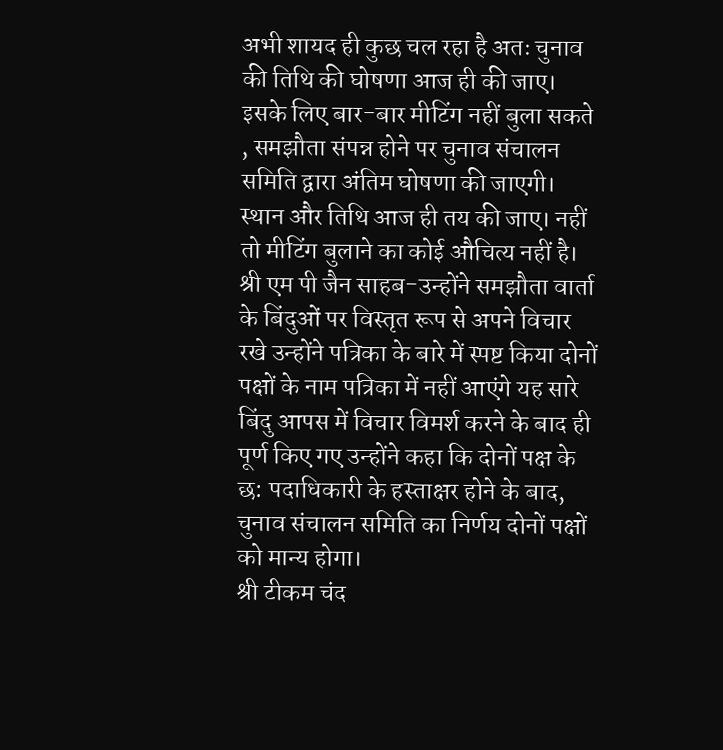अभी शायद ही कुछ चल रहा है अतः चुनाव की तिथि की घोषणा आज ही की जाए। इसके लिए बार-बार मीटिंग नहीं बुला सकते , समझौता संपन्न होने पर चुनाव संचालन समिति द्वारा अंतिम घोषणा की जाएगी। स्थान और तिथि आज ही तय की जाए। नहीं तो मीटिंग बुलाने का कोई औचित्य नहीं है।
श्री एम पी जैन साहब-उन्होंने समझौता वार्ता के बिंदुओं पर विस्तृत रूप से अपने विचार रखे उन्होंने पत्रिका के बारे में स्पष्ट किया दोनों पक्षों के नाम पत्रिका में नहीं आएंगे यह सारे बिंदु आपस में विचार विमर्श करने के बाद ही पूर्ण किए गए उन्होंने कहा कि दोनों पक्ष के छ: पदाधिकारी के हस्ताक्षर होने के बाद, चुनाव संचालन समिति का निर्णय दोनों पक्षों को मान्य होगा।
श्री टीकम चंद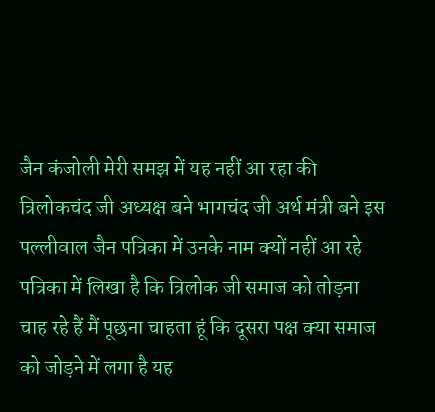जैन कंजोली मेरी समझ में यह नहीं आ रहा की त्रिलोकचंद जी अध्यक्ष बने भागचंद जी अर्थ मंत्री बने इस पल्लीवाल जैन पत्रिका में उनके नाम क्यों नहीं आ रहे पत्रिका में लिखा है कि त्रिलोक जी समाज को तोड़ना चाह रहे हैं मैं पूछना चाहता हूं कि दूसरा पक्ष क्या समाज को जोड़ने में लगा है यह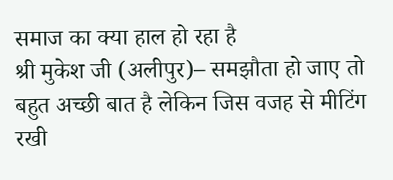समाज का क्या हाल हो रहा है
श्री मुकेश जी (अलीपुर)– समझौता हो जाए तो बहुत अच्छी बात है लेकिन जिस वजह से मीटिंग रखी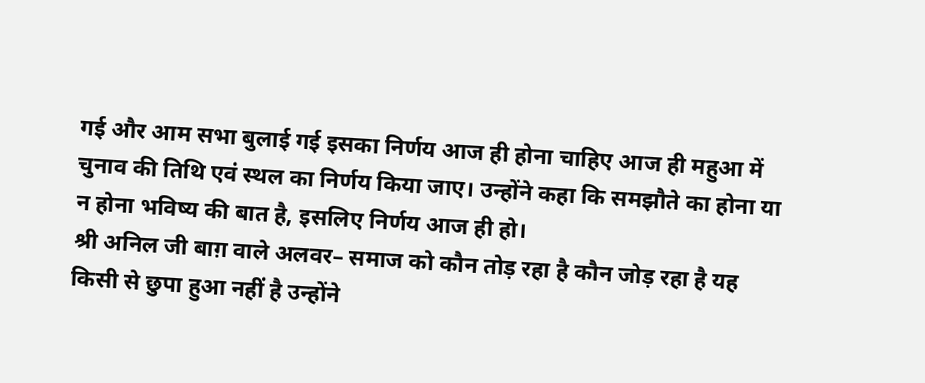गई और आम सभा बुलाई गई इसका निर्णय आज ही होना चाहिए आज ही महुआ में चुनाव की तिथि एवं स्थल का निर्णय किया जाए। उन्होंने कहा कि समझौते का होना या न होना भविष्य की बात है, इसलिए निर्णय आज ही हो।
श्री अनिल जी बाग़ वाले अलवर– समाज को कौन तोड़ रहा है कौन जोड़ रहा है यह किसी से छुपा हुआ नहीं है उन्होंने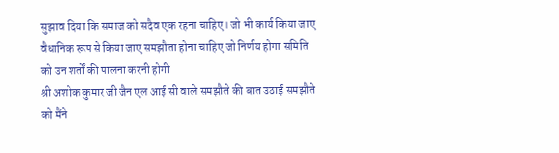सुझाव दिया कि समाज को सदैव एक रहना चाहिए। जो भी कार्य किया जाए वैधानिक रूप से किया जाए समझौता होना चाहिए जो निर्णय होगा समिति को उन शर्तों की पालना करनी होगी
श्री अशोक कुमार जी जैन एल आई सी वाले समझौते की बात उठाई समझौते को मैंने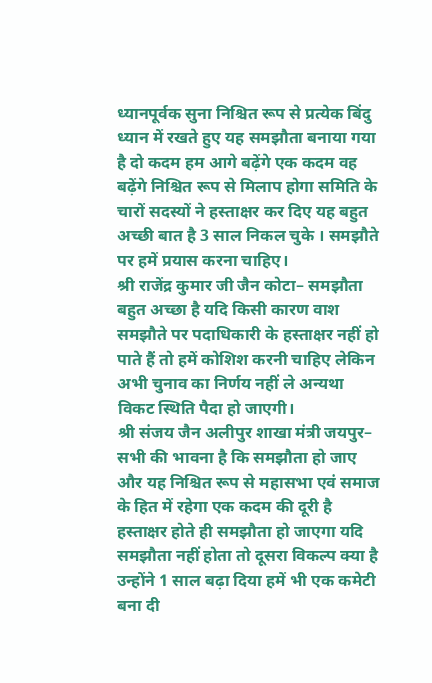ध्यानपूर्वक सुना निश्चित रूप से प्रत्येक बिंदु ध्यान में रखते हुए यह समझौता बनाया गया है दो कदम हम आगे बढ़ेंगे एक कदम वह बढ़ेंगे निश्चित रूप से मिलाप होगा समिति के चारों सदस्यों ने हस्ताक्षर कर दिए यह बहुत अच्छी बात है 3 साल निकल चुके । समझौते पर हमें प्रयास करना चाहिए।
श्री राजेंद्र कुमार जी जैन कोटा– समझौता बहुत अच्छा है यदि किसी कारण वाश समझौते पर पदाधिकारी के हस्ताक्षर नहीं हो पाते हैं तो हमें कोशिश करनी चाहिए लेकिन अभी चुनाव का निर्णय नहीं ले अन्यथा विकट स्थिति पैदा हो जाएगी।
श्री संजय जैन अलीपुर शाखा मंत्री जयपुर– सभी की भावना है कि समझौता हो जाए और यह निश्चित रूप से महासभा एवं समाज के हित में रहेगा एक कदम की दूरी है हस्ताक्षर होते ही समझौता हो जाएगा यदि समझौता नहीं होता तो दूसरा विकल्प क्या है उन्होंने 1 साल बढ़ा दिया हमें भी एक कमेटी बना दी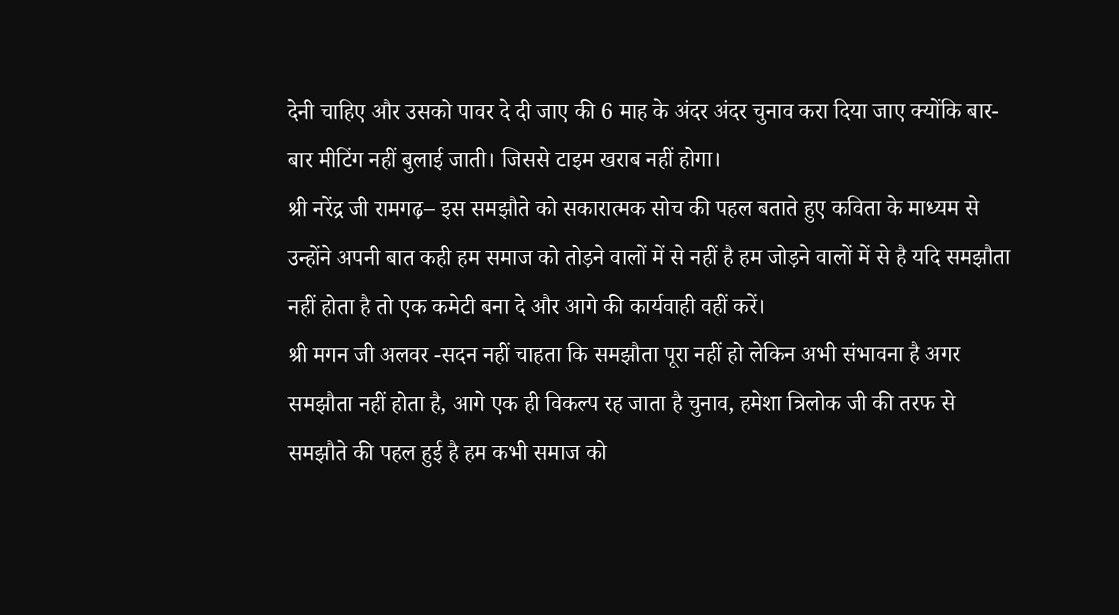देनी चाहिए और उसको पावर दे दी जाए की 6 माह के अंदर अंदर चुनाव करा दिया जाए क्योंकि बार-बार मीटिंग नहीं बुलाई जाती। जिससे टाइम खराब नहीं होगा।
श्री नरेंद्र जी रामगढ़– इस समझौते को सकारात्मक सोच की पहल बताते हुए कविता के माध्यम से उन्होंने अपनी बात कही हम समाज को तोड़ने वालों में से नहीं है हम जोड़ने वालों में से है यदि समझौता नहीं होता है तो एक कमेटी बना दे और आगे की कार्यवाही वहीं करें।
श्री मगन जी अलवर -सदन नहीं चाहता कि समझौता पूरा नहीं हो लेकिन अभी संभावना है अगर समझौता नहीं होता है, आगे एक ही विकल्प रह जाता है चुनाव, हमेशा त्रिलोक जी की तरफ से समझौते की पहल हुई है हम कभी समाज को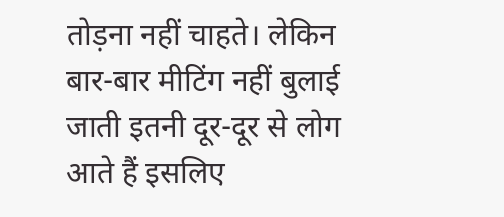तोड़ना नहीं चाहते। लेकिन बार-बार मीटिंग नहीं बुलाई जाती इतनी दूर-दूर से लोग आते हैं इसलिए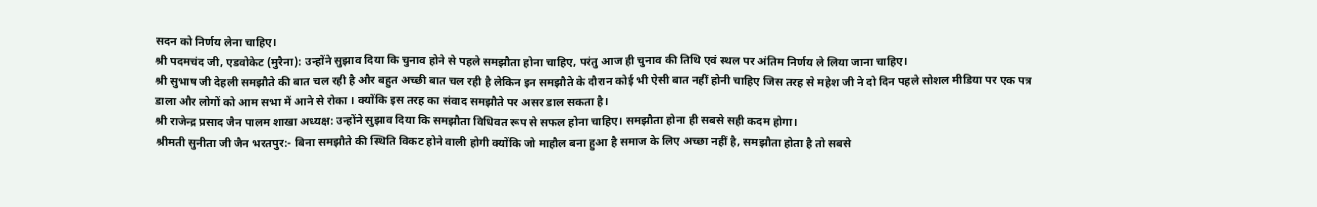सदन को निर्णय लेना चाहिए।
श्री पदमचंद जी, एडवोकेट (मुरैना): उन्होंने सुझाव दिया कि चुनाव होने से पहले समझौता होना चाहिए, परंतु आज ही चुनाव की तिथि एवं स्थल पर अंतिम निर्णय ले लिया जाना चाहिए।
श्री सुभाष जी देहली समझौते की बात चल रही है और बहुत अच्छी बात चल रही है लेकिन इन समझौते के दौरान कोई भी ऐसी बात नहीं होनी चाहिए जिस तरह से महेश जी ने दो दिन पहले सोशल मीडिया पर एक पत्र डाला और लोगों को आम सभा में आने से रोका । क्योंकि इस तरह का संवाद समझौते पर असर डाल सकता है।
श्री राजेन्द्र प्रसाद जैन पालम शाखा अध्यक्ष: उन्होंने सुझाव दिया कि समझौता विधिवत रूप से सफल होना चाहिए। समझौता होना ही सबसे सही कदम होगा।
श्रीमती सुनीता जी जैन भरतपुर:- बिना समझौते की स्थिति विकट होने वाली होगी क्योंकि जो माहौल बना हुआ है समाज के लिए अच्छा नहीं है, समझौता होता है तो सबसे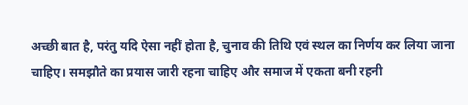अच्छी बात है, परंतु यदि ऐसा नहीं होता है, चुनाव की तिथि एवं स्थल का निर्णय कर लिया जाना चाहिए। समझौते का प्रयास जारी रहना चाहिए और समाज में एकता बनी रहनी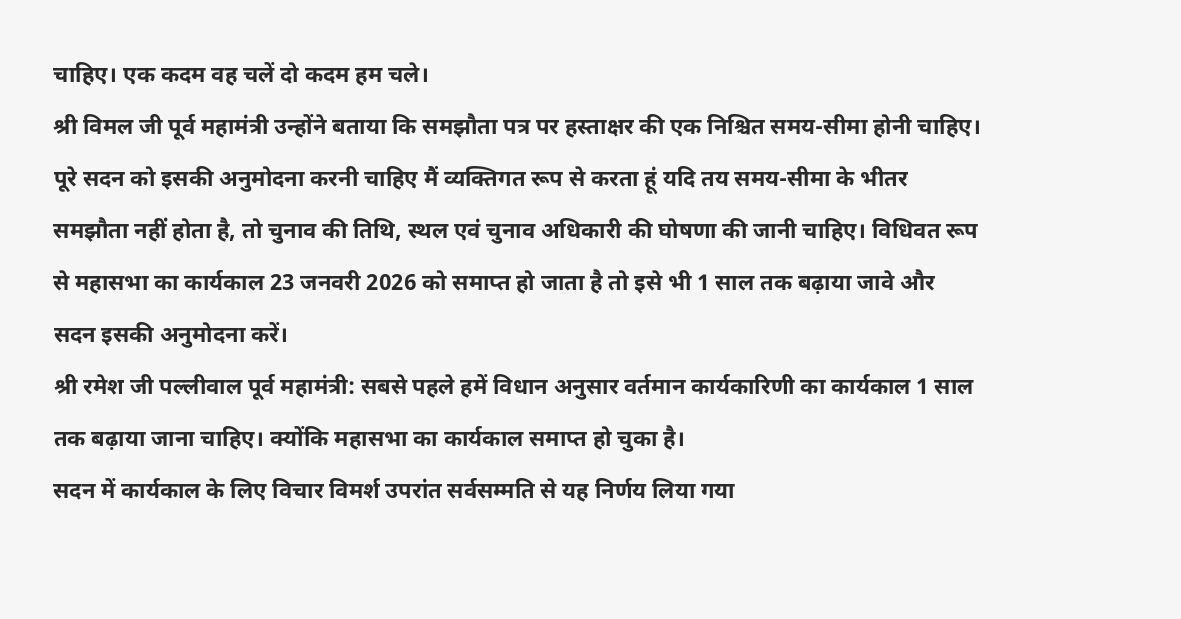चाहिए। एक कदम वह चलें दो कदम हम चले।
श्री विमल जी पूर्व महामंत्री उन्होंने बताया कि समझौता पत्र पर हस्ताक्षर की एक निश्चित समय-सीमा होनी चाहिए। पूरे सदन को इसकी अनुमोदना करनी चाहिए मैं व्यक्तिगत रूप से करता हूं यदि तय समय-सीमा के भीतर समझौता नहीं होता है, तो चुनाव की तिथि, स्थल एवं चुनाव अधिकारी की घोषणा की जानी चाहिए। विधिवत रूप से महासभा का कार्यकाल 23 जनवरी 2026 को समाप्त हो जाता है तो इसे भी 1 साल तक बढ़ाया जावे और सदन इसकी अनुमोदना करें।
श्री रमेश जी पल्लीवाल पूर्व महामंत्री: सबसे पहले हमें विधान अनुसार वर्तमान कार्यकारिणी का कार्यकाल 1 साल तक बढ़ाया जाना चाहिए। क्योंकि महासभा का कार्यकाल समाप्त हो चुका है।
सदन में कार्यकाल के लिए विचार विमर्श उपरांत सर्वसम्मति से यह निर्णय लिया गया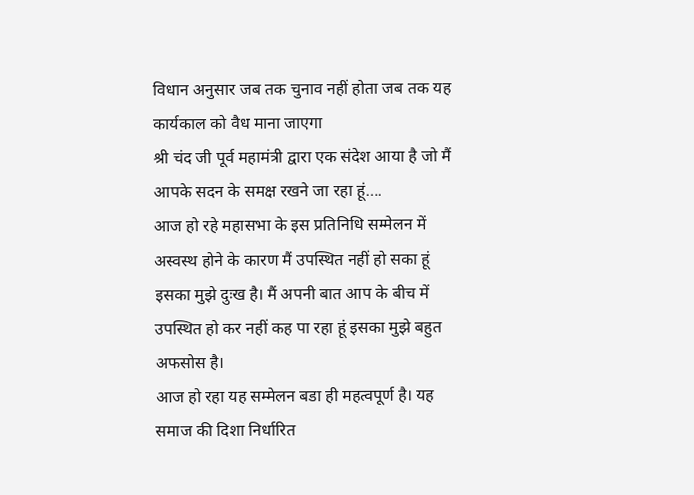विधान अनुसार जब तक चुनाव नहीं होता जब तक यह कार्यकाल को वैध माना जाएगा
श्री चंद जी पूर्व महामंत्री द्वारा एक संदेश आया है जो मैं आपके सदन के समक्ष रखने जा रहा हूं….
आज हो रहे महासभा के इस प्रतिनिधि सम्मेलन में अस्वस्थ होने के कारण मैं उपस्थित नहीं हो सका हूं इसका मुझे दुःख है। मैं अपनी बात आप के बीच में उपस्थित हो कर नहीं कह पा रहा हूं इसका मुझे बहुत अफसोस है।
आज हो रहा यह सम्मेलन बडा ही महत्वपूर्ण है। यह समाज की दिशा निर्धारित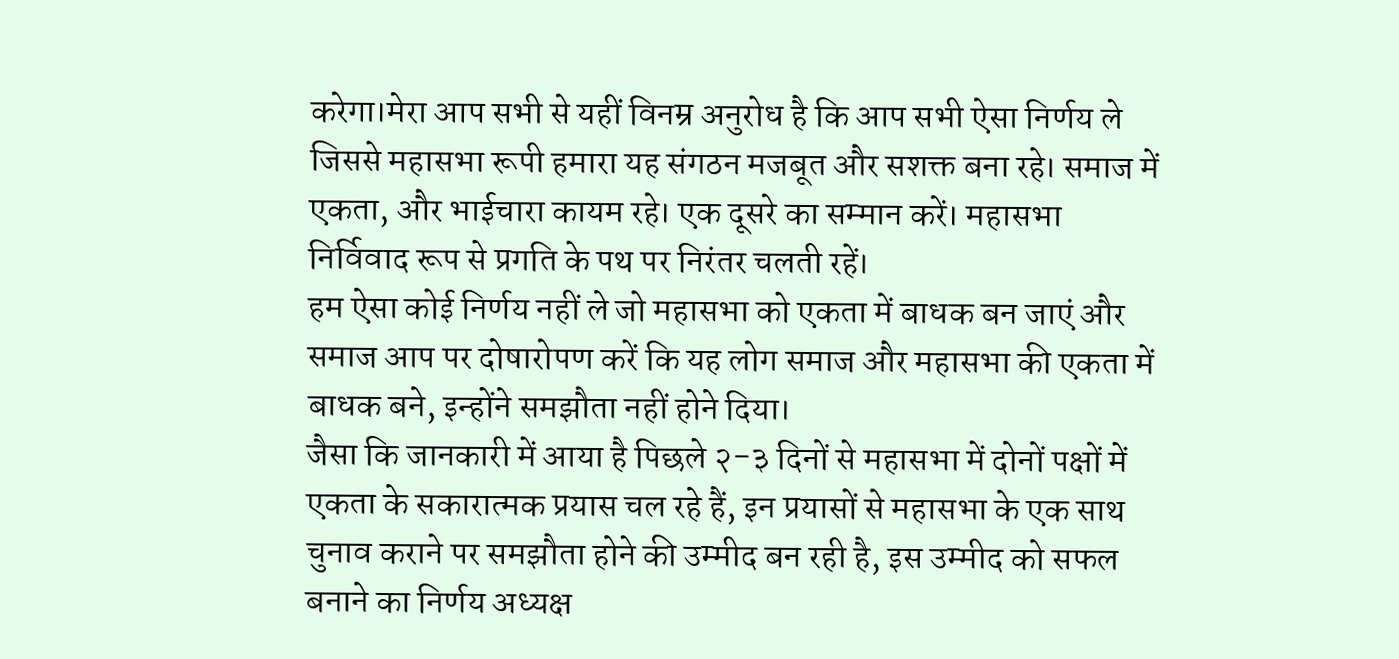करेगा।मेरा आप सभी से यहीं विनम्र अनुरोध है कि आप सभी ऐसा निर्णय ले जिससे महासभा रूपी हमारा यह संगठन मजबूत और सशक्त बना रहे। समाज में एकता, और भाईचारा कायम रहे। एक दूसरे का सम्मान करें। महासभा निर्विवाद रूप से प्रगति के पथ पर निरंतर चलती रहें।
हम ऐसा कोई निर्णय नहीं ले जो महासभा को एकता में बाधक बन जाएं और समाज आप पर दोषारोपण करें कि यह लोग समाज और महासभा की एकता में बाधक बने, इन्होंने समझौता नहीं होने दिया।
जैसा कि जानकारी में आया है पिछले २-३ दिनों से महासभा में दोनों पक्षों में एकता के सकारात्मक प्रयास चल रहे हैं, इन प्रयासों से महासभा के एक साथ चुनाव कराने पर समझौता होने की उम्मीद बन रही है, इस उम्मीद को सफल बनाने का निर्णय अध्यक्ष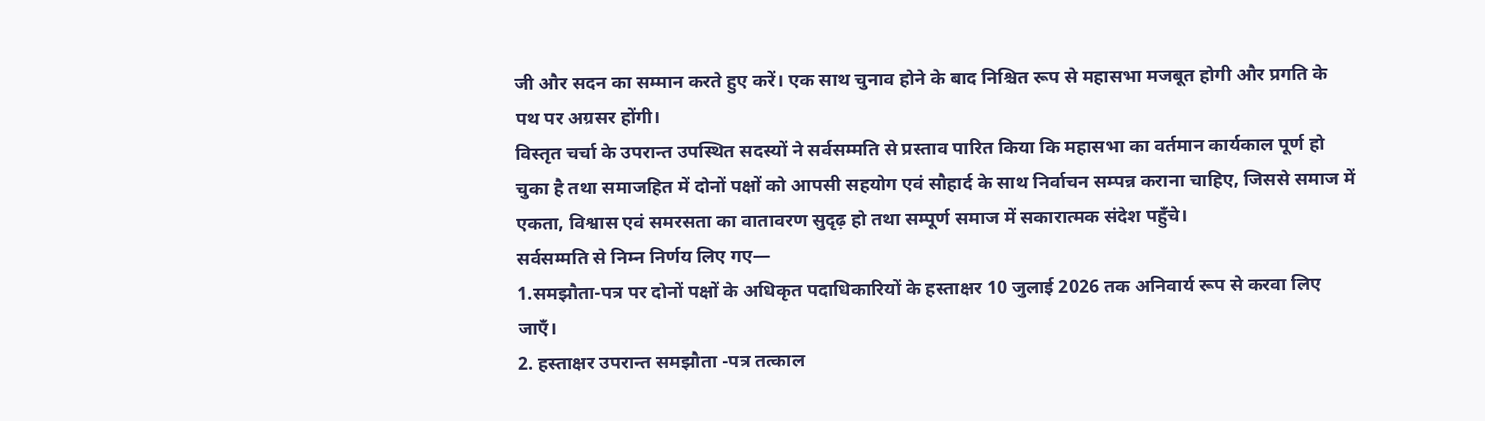जी और सदन का सम्मान करते हुए करें। एक साथ चुनाव होने के बाद निश्चित रूप से महासभा मजबूत होगी और प्रगति के पथ पर अग्रसर होंगी।
विस्तृत चर्चा के उपरान्त उपस्थित सदस्यों ने सर्वसम्मति से प्रस्ताव पारित किया कि महासभा का वर्तमान कार्यकाल पूर्ण हो चुका है तथा समाजहित में दोनों पक्षों को आपसी सहयोग एवं सौहार्द के साथ निर्वाचन सम्पन्न कराना चाहिए, जिससे समाज में एकता, विश्वास एवं समरसता का वातावरण सुदृढ़ हो तथा सम्पूर्ण समाज में सकारात्मक संदेश पहुँचे।
सर्वसम्मति से निम्न निर्णय लिए गए—
1.समझौता-पत्र पर दोनों पक्षों के अधिकृत पदाधिकारियों के हस्ताक्षर 10 जुलाई 2026 तक अनिवार्य रूप से करवा लिए जाएँ।
2. हस्ताक्षर उपरान्त समझौता -पत्र तत्काल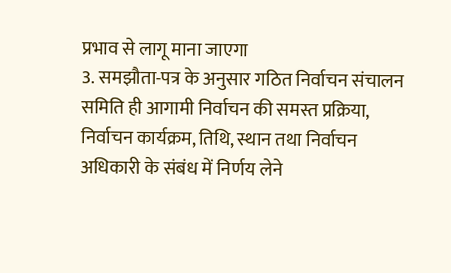प्रभाव से लागू माना जाएगा
3. समझौता-पत्र के अनुसार गठित निर्वाचन संचालन समिति ही आगामी निर्वाचन की समस्त प्रक्रिया, निर्वाचन कार्यक्रम, तिथि, स्थान तथा निर्वाचन अधिकारी के संबंध में निर्णय लेने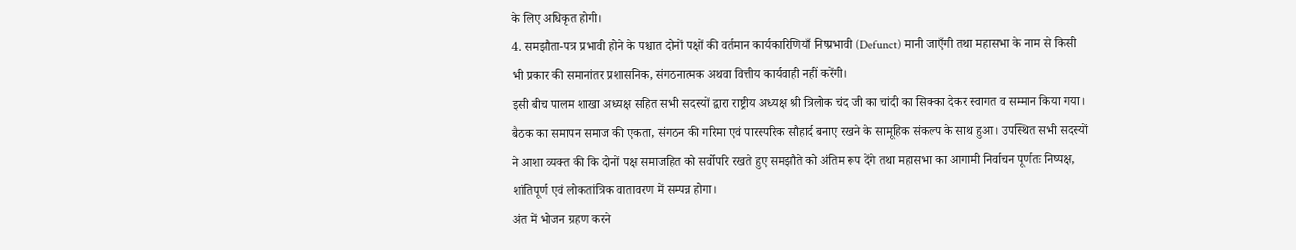के लिए अधिकृत होगी।
4. समझौता-पत्र प्रभावी होने के पश्चात दोनों पक्षों की वर्तमान कार्यकारिणियाँ निष्प्रभावी (Defunct) मानी जाएँगी तथा महासभा के नाम से किसी भी प्रकार की समानांतर प्रशासनिक, संगठनात्मक अथवा वित्तीय कार्यवाही नहीं करेंगी।
इसी बीच पालम शाखा अध्यक्ष सहित सभी सदस्यों द्वारा राष्ट्रीय अध्यक्ष श्री त्रिलोक चंद जी का चांदी का सिक्का देकर स्वागत व सम्मान किया गया।
बैठक का समापन समाज की एकता, संगठन की गरिमा एवं पारस्परिक सौहार्द बनाए रखने के सामूहिक संकल्प के साथ हुआ। उपस्थित सभी सदस्यों ने आशा व्यक्त की कि दोनों पक्ष समाजहित को सर्वोपरि रखते हुए समझौते को अंतिम रूप देंगे तथा महासभा का आगामी निर्वाचन पूर्णतः निष्पक्ष, शांतिपूर्ण एवं लोकतांत्रिक वातावरण में सम्पन्न होगा।
अंत में भोजन ग्रहण करने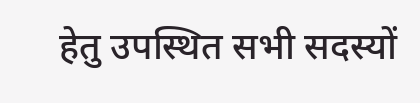हेतु उपस्थित सभी सदस्यों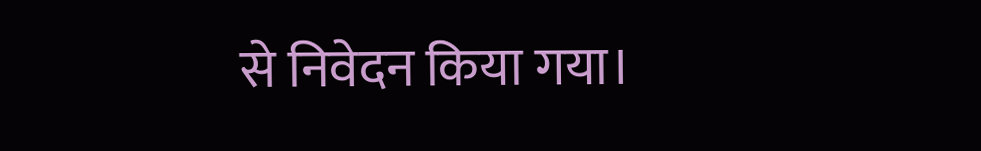से निवेदन किया गया।